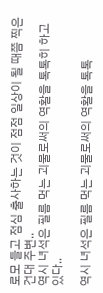로모 들고 점심 출사하는 것이 점점 일상이 될 때쯤 찍은 건대 주변..
역시 녀석은 필름 먹는 괴물로써의 역활을 톡톡히 하고 있다..

역시 녀석은 필름 먹는 괴물로써의 역활을 톡톡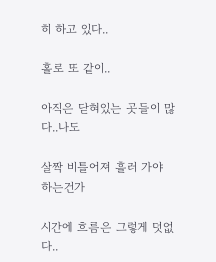히 하고 있다..

홀로 또 같이..

아직은 닫혀있는 곳들이 많다..나도

살짝 비틀어져 흘러 가야 하는건가

시간에 흐름은 그렇게 덧없다..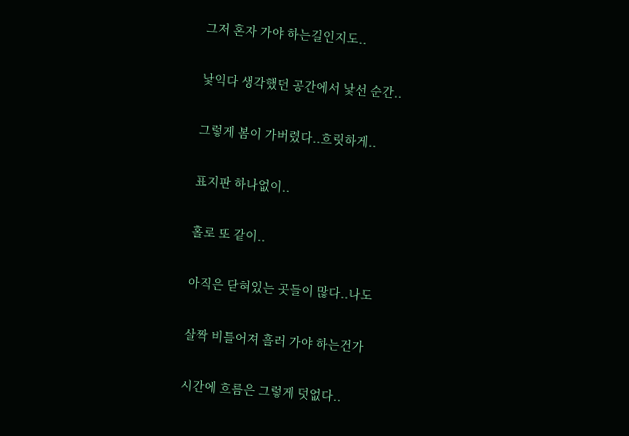그저 혼자 가야 하는길인지도..

낯익다 생각했던 공간에서 낯선 순간..

그렇게 봄이 가버렸다..흐릿하게..

표지판 하나없이..

홀로 또 같이..

아직은 닫혀있는 곳들이 많다..나도

살짝 비틀어져 흘러 가야 하는건가

시간에 흐름은 그렇게 덧없다..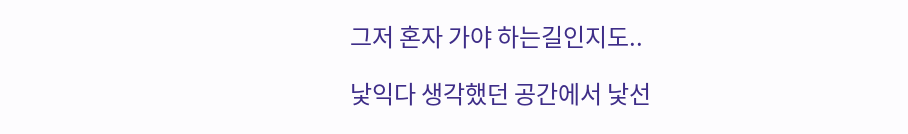그저 혼자 가야 하는길인지도..

낯익다 생각했던 공간에서 낯선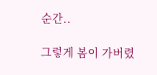순간..

그렇게 봄이 가버렸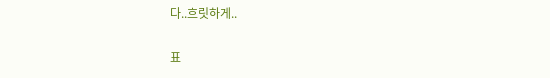다..흐릿하게..

표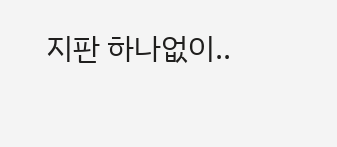지판 하나없이..